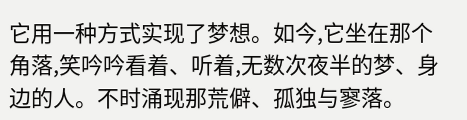它用一种方式实现了梦想。如今,它坐在那个角落,笑吟吟看着、听着,无数次夜半的梦、身边的人。不时涌现那荒僻、孤独与寥落。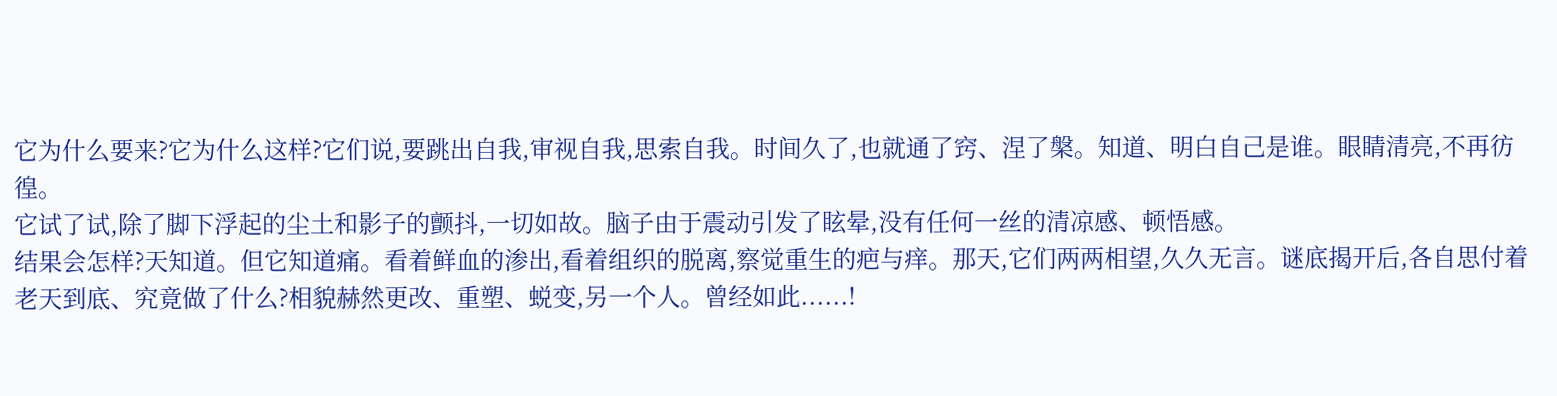它为什么要来?它为什么这样?它们说,要跳出自我,审视自我,思索自我。时间久了,也就通了窍、涅了槃。知道、明白自己是谁。眼睛清亮,不再彷徨。
它试了试,除了脚下浮起的尘土和影子的颤抖,一切如故。脑子由于震动引发了眩晕,没有任何一丝的清凉感、顿悟感。
结果会怎样?天知道。但它知道痛。看着鲜血的渗出,看着组织的脱离,察觉重生的疤与痒。那天,它们两两相望,久久无言。谜底揭开后,各自思付着老天到底、究竟做了什么?相貌赫然更改、重塑、蜕变,另一个人。曾经如此......!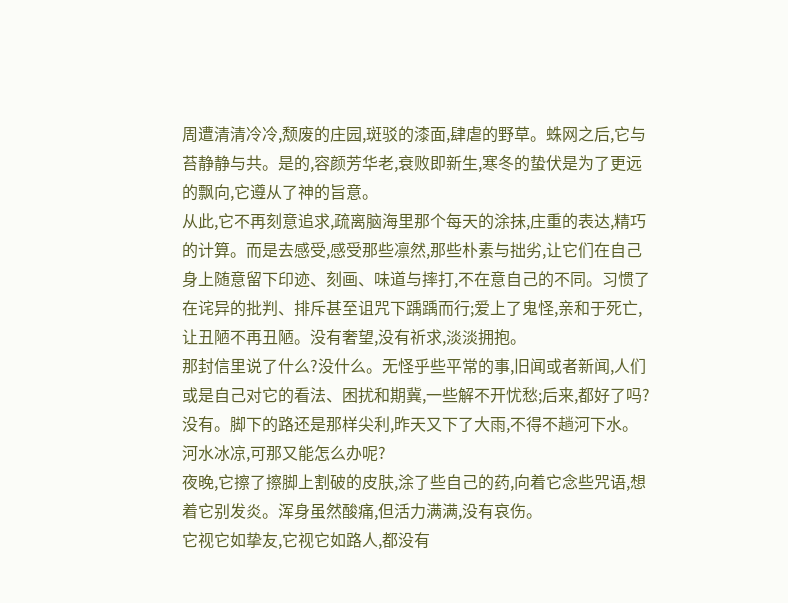周遭清清冷冷,颓废的庄园,斑驳的漆面,肆虐的野草。蛛网之后,它与苔静静与共。是的,容颜芳华老,衰败即新生,寒冬的蛰伏是为了更远的飘向,它遵从了神的旨意。
从此,它不再刻意追求,疏离脑海里那个每天的涂抹,庄重的表达,精巧的计算。而是去感受,感受那些凛然,那些朴素与拙劣,让它们在自己身上随意留下印迹、刻画、味道与摔打,不在意自己的不同。习惯了在诧异的批判、排斥甚至诅咒下踽踽而行;爱上了鬼怪,亲和于死亡,让丑陋不再丑陋。没有奢望,没有祈求,淡淡拥抱。
那封信里说了什么?没什么。无怪乎些平常的事,旧闻或者新闻,人们或是自己对它的看法、困扰和期冀,一些解不开忧愁;后来,都好了吗?没有。脚下的路还是那样尖利,昨天又下了大雨,不得不趟河下水。河水冰凉,可那又能怎么办呢?
夜晚,它擦了擦脚上割破的皮肤,涂了些自己的药,向着它念些咒语,想着它别发炎。浑身虽然酸痛,但活力满满,没有哀伤。
它视它如挚友,它视它如路人,都没有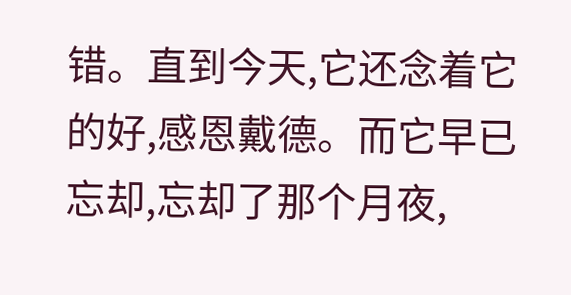错。直到今天,它还念着它的好,感恩戴德。而它早已忘却,忘却了那个月夜,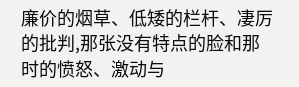廉价的烟草、低矮的栏杆、凄厉的批判,那张没有特点的脸和那时的愤怒、激动与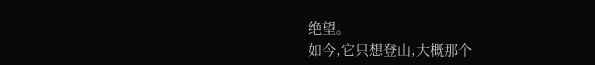绝望。
如今,它只想登山,大概那个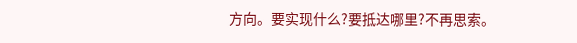方向。要实现什么?要抵达哪里?不再思索。